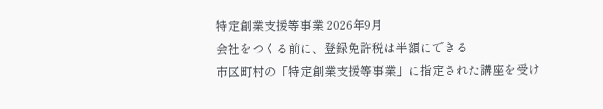特定創業支援等事業 2026年9月
会社をつくる前に、登録免許税は半額にできる
市区町村の「特定創業支援等事業」に指定された講座を受け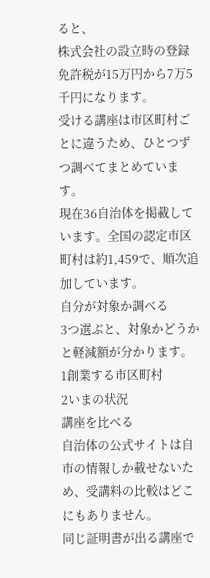ると、
株式会社の設立時の登録免許税が15万円から7万5千円になります。
受ける講座は市区町村ごとに違うため、ひとつずつ調べてまとめています。
現在36自治体を掲載しています。全国の認定市区町村は約1,459で、順次追加しています。
自分が対象か調べる
3つ選ぶと、対象かどうかと軽減額が分かります。
1創業する市区町村
2いまの状況
講座を比べる
自治体の公式サイトは自市の情報しか載せないため、受講料の比較はどこにもありません。
同じ証明書が出る講座で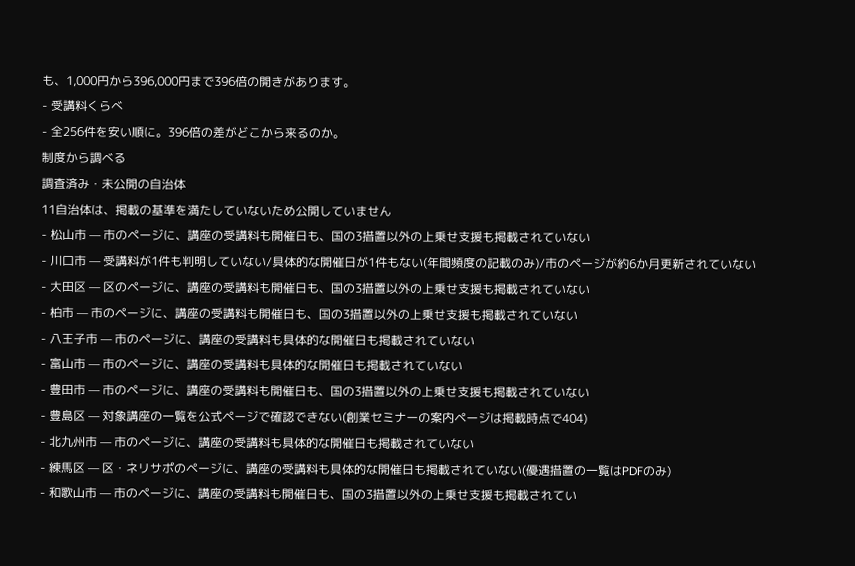も、1,000円から396,000円まで396倍の開きがあります。
- 受講料くらべ
- 全256件を安い順に。396倍の差がどこから来るのか。
制度から調べる
調査済み・未公開の自治体
11自治体は、掲載の基準を満たしていないため公開していません
- 松山市 — 市のページに、講座の受講料も開催日も、国の3措置以外の上乗せ支援も掲載されていない
- 川口市 — 受講料が1件も判明していない/具体的な開催日が1件もない(年間頻度の記載のみ)/市のページが約6か月更新されていない
- 大田区 — 区のページに、講座の受講料も開催日も、国の3措置以外の上乗せ支援も掲載されていない
- 柏市 — 市のページに、講座の受講料も開催日も、国の3措置以外の上乗せ支援も掲載されていない
- 八王子市 — 市のページに、講座の受講料も具体的な開催日も掲載されていない
- 富山市 — 市のページに、講座の受講料も具体的な開催日も掲載されていない
- 豊田市 — 市のページに、講座の受講料も開催日も、国の3措置以外の上乗せ支援も掲載されていない
- 豊島区 — 対象講座の一覧を公式ページで確認できない(創業セミナーの案内ページは掲載時点で404)
- 北九州市 — 市のページに、講座の受講料も具体的な開催日も掲載されていない
- 練馬区 — 区・ネリサポのページに、講座の受講料も具体的な開催日も掲載されていない(優遇措置の一覧はPDFのみ)
- 和歌山市 — 市のページに、講座の受講料も開催日も、国の3措置以外の上乗せ支援も掲載されてい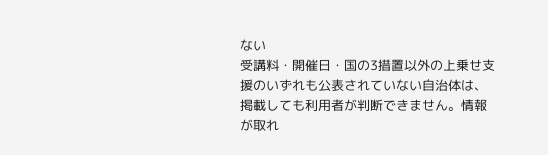ない
受講料・開催日・国の3措置以外の上乗せ支援のいずれも公表されていない自治体は、
掲載しても利用者が判断できません。情報が取れ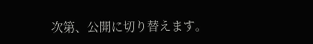次第、公開に切り替えます。